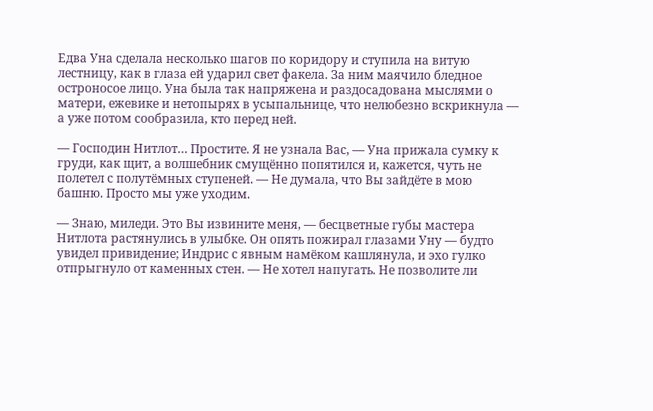Едва Уна сделала несколько шагов по коридору и ступила на витую лестницу, как в глаза ей ударил свет факела. За ним маячило бледное остроносое лицо. Уна была так напряжена и раздосадована мыслями о матери, ежевике и нетопырях в усыпальнице, что нелюбезно вскрикнула — а уже потом сообразила, кто перед ней.

— Господин Нитлот… Простите. Я не узнала Вас, — Уна прижала сумку к груди, как щит, а волшебник смущённо попятился и, кажется, чуть не полетел с полутёмных ступеней. — Не думала, что Вы зайдёте в мою башню. Просто мы уже уходим.

— Знаю, миледи. Это Вы извините меня, — бесцветные губы мастера Нитлота растянулись в улыбке. Он опять пожирал глазами Уну — будто увидел привидение; Индрис с явным намёком кашлянула, и эхо гулко отпрыгнуло от каменных стен. — Не хотел напугать. Не позволите ли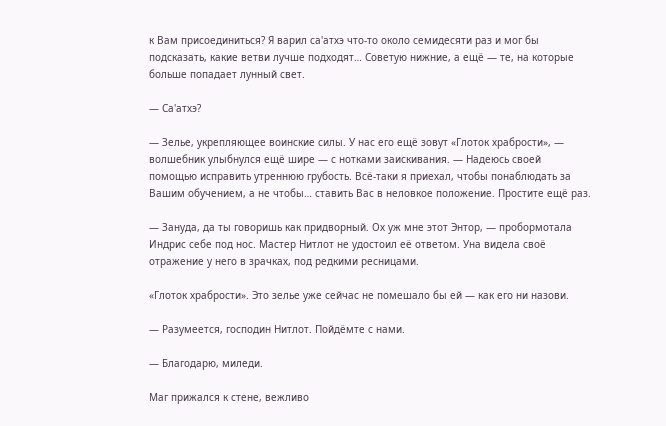к Вам присоединиться? Я варил са'атхэ что-то около семидесяти раз и мог бы подсказать, какие ветви лучше подходят… Советую нижние, а ещё — те, на которые больше попадает лунный свет.

— Са'атхэ?

— Зелье, укрепляющее воинские силы. У нас его ещё зовут «Глоток храбрости», — волшебник улыбнулся ещё шире — с нотками заискивания. — Надеюсь своей помощью исправить утреннюю грубость. Всё-таки я приехал, чтобы понаблюдать за Вашим обучением, а не чтобы… ставить Вас в неловкое положение. Простите ещё раз.

— Зануда, да ты говоришь как придворный. Ох уж мне этот Энтор, — пробормотала Индрис себе под нос. Мастер Нитлот не удостоил её ответом. Уна видела своё отражение у него в зрачках, под редкими ресницами.

«Глоток храбрости». Это зелье уже сейчас не помешало бы ей — как его ни назови.

— Разумеется, господин Нитлот. Пойдёмте с нами.

— Благодарю, миледи.

Маг прижался к стене, вежливо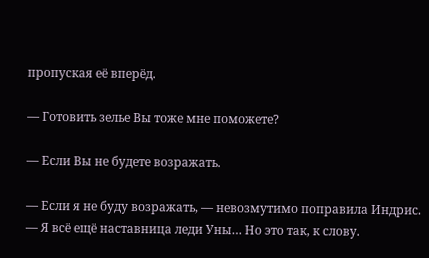пропуская её вперёд.

— Готовить зелье Вы тоже мне поможете?

— Если Вы не будете возражать.

— Если я не буду возражать, — невозмутимо поправила Индрис. — Я всё ещё наставница леди Уны… Но это так, к слову.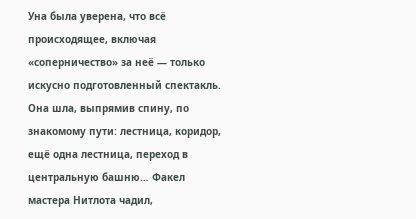Уна была уверена, что всё происходящее, включая «соперничество» за неё — только искусно подготовленный спектакль. Она шла, выпрямив спину, по знакомому пути: лестница, коридор, ещё одна лестница, переход в центральную башню… Факел мастера Нитлота чадил,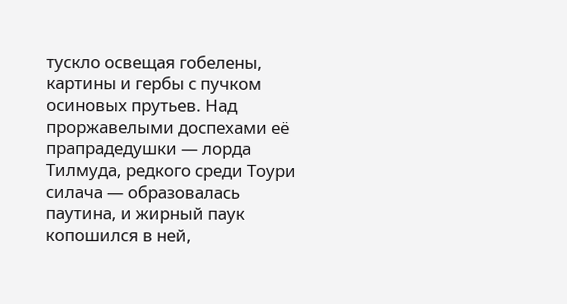тускло освещая гобелены, картины и гербы с пучком осиновых прутьев. Над проржавелыми доспехами её прапрадедушки — лорда Тилмуда, редкого среди Тоури силача — образовалась паутина, и жирный паук копошился в ней,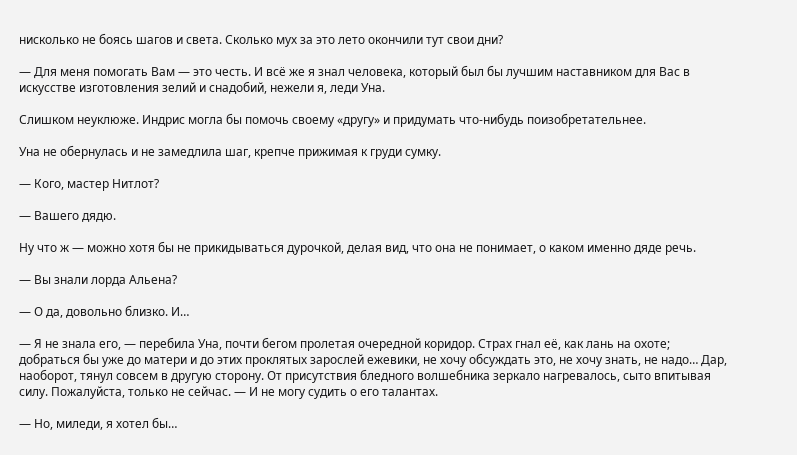нисколько не боясь шагов и света. Сколько мух за это лето окончили тут свои дни?

— Для меня помогать Вам — это честь. И всё же я знал человека, который был бы лучшим наставником для Вас в искусстве изготовления зелий и снадобий, нежели я, леди Уна.

Слишком неуклюже. Индрис могла бы помочь своему «другу» и придумать что-нибудь поизобретательнее.

Уна не обернулась и не замедлила шаг, крепче прижимая к груди сумку.

— Кого, мастер Нитлот?

— Вашего дядю.

Ну что ж — можно хотя бы не прикидываться дурочкой, делая вид, что она не понимает, о каком именно дяде речь.

— Вы знали лорда Альена?

— О да, довольно близко. И…

— Я не знала его, — перебила Уна, почти бегом пролетая очередной коридор. Страх гнал её, как лань на охоте; добраться бы уже до матери и до этих проклятых зарослей ежевики, не хочу обсуждать это, не хочу знать, не надо… Дар, наоборот, тянул совсем в другую сторону. От присутствия бледного волшебника зеркало нагревалось, сыто впитывая силу. Пожалуйста, только не сейчас. — И не могу судить о его талантах.

— Но, миледи, я хотел бы…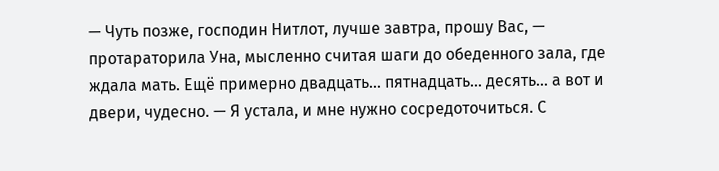— Чуть позже, господин Нитлот, лучше завтра, прошу Вас, — протараторила Уна, мысленно считая шаги до обеденного зала, где ждала мать. Ещё примерно двадцать… пятнадцать… десять… а вот и двери, чудесно. — Я устала, и мне нужно сосредоточиться. С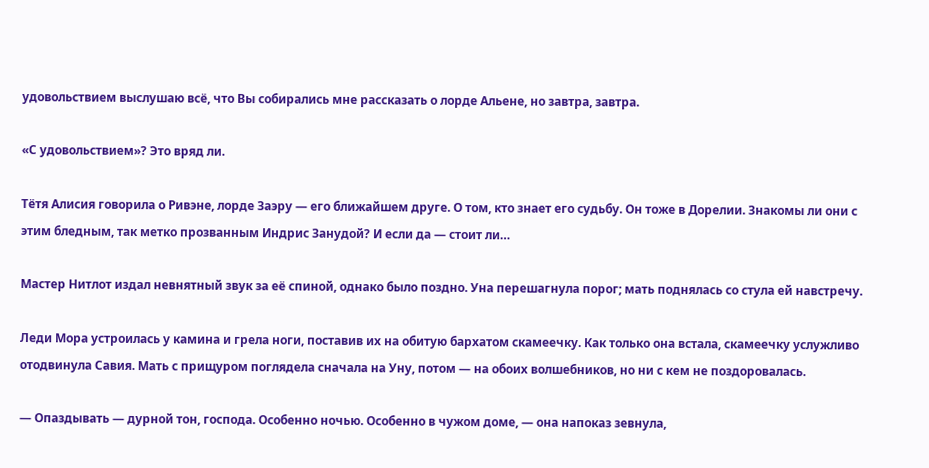удовольствием выслушаю всё, что Вы собирались мне рассказать о лорде Альене, но завтра, завтра.

«С удовольствием»? Это вряд ли.

Тётя Алисия говорила о Ривэне, лорде Заэру — его ближайшем друге. О том, кто знает его судьбу. Он тоже в Дорелии. Знакомы ли они с этим бледным, так метко прозванным Индрис Занудой? И если да — стоит ли…

Мастер Нитлот издал невнятный звук за её спиной, однако было поздно. Уна перешагнула порог; мать поднялась со стула ей навстречу.

Леди Мора устроилась у камина и грела ноги, поставив их на обитую бархатом скамеечку. Как только она встала, скамеечку услужливо отодвинула Савия. Мать с прищуром поглядела сначала на Уну, потом — на обоих волшебников, но ни с кем не поздоровалась.

— Опаздывать — дурной тон, господа. Особенно ночью. Особенно в чужом доме, — она напоказ зевнула,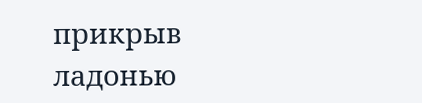прикрыв ладонью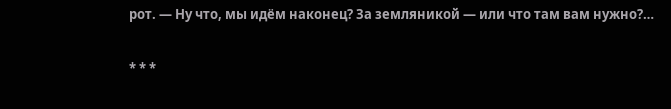рот. — Ну что, мы идём наконец? За земляникой — или что там вам нужно?…

* * *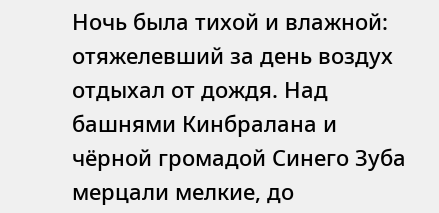Ночь была тихой и влажной: отяжелевший за день воздух отдыхал от дождя. Над башнями Кинбралана и чёрной громадой Синего Зуба мерцали мелкие, до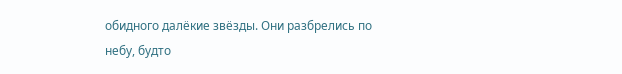обидного далёкие звёзды. Они разбрелись по небу, будто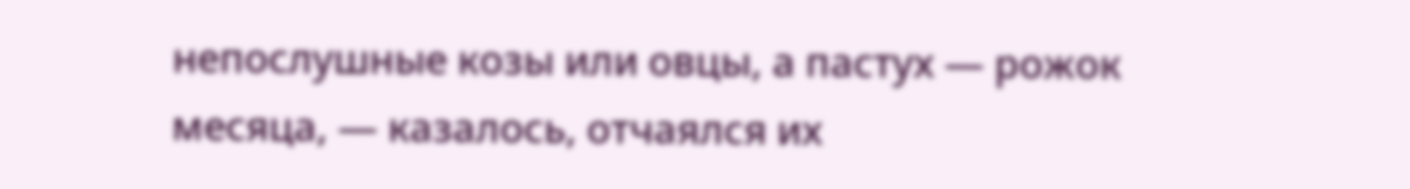непослушные козы или овцы, а пастух — рожок месяца, — казалось, отчаялся их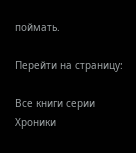поймать.

Перейти на страницу:

Все книги серии Хроники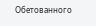Обетованного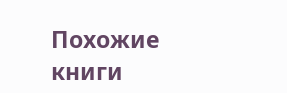Похожие книги